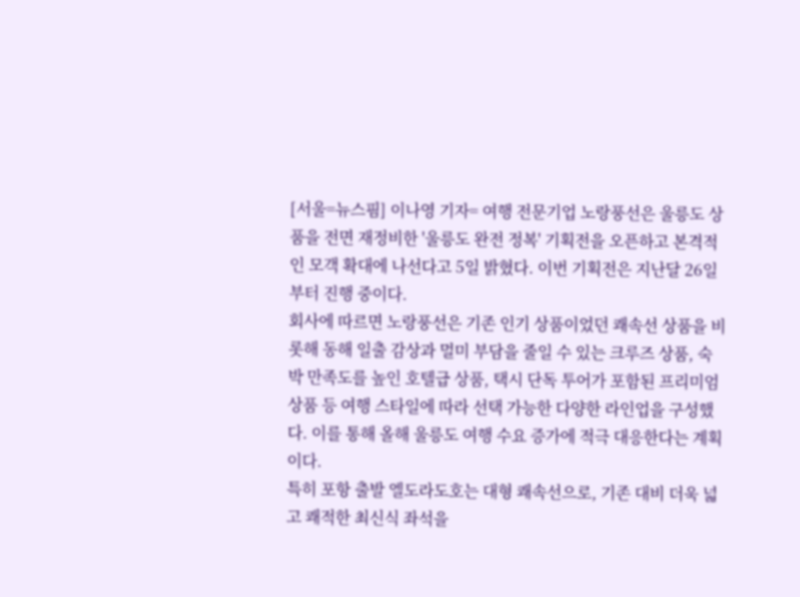[서울=뉴스핌] 이나영 기자= 여행 전문기업 노랑풍선은 울릉도 상품을 전면 재정비한 '울릉도 완전 정복' 기획전을 오픈하고 본격적인 모객 확대에 나선다고 5일 밝혔다. 이번 기획전은 지난달 26일부터 진행 중이다.
회사에 따르면 노랑풍선은 기존 인기 상품이었던 쾌속선 상품을 비롯해 동해 일출 감상과 멀미 부담을 줄일 수 있는 크루즈 상품, 숙박 만족도를 높인 호텔급 상품, 택시 단독 투어가 포함된 프리미엄 상품 등 여행 스타일에 따라 선택 가능한 다양한 라인업을 구성했다. 이를 통해 올해 울릉도 여행 수요 증가에 적극 대응한다는 계획이다.
특히 포항 출발 엘도라도호는 대형 쾌속선으로, 기존 대비 더욱 넓고 쾌적한 최신식 좌석을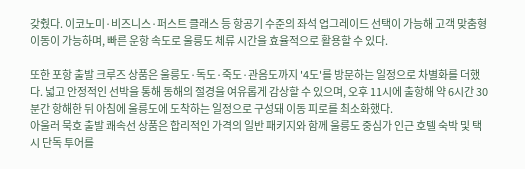갖췄다. 이코노미·비즈니스·퍼스트 클래스 등 항공기 수준의 좌석 업그레이드 선택이 가능해 고객 맞춤형 이동이 가능하며, 빠른 운항 속도로 울릉도 체류 시간을 효율적으로 활용할 수 있다.

또한 포항 출발 크루즈 상품은 울릉도·독도·죽도·관음도까지 '4도'를 방문하는 일정으로 차별화를 더했다. 넓고 안정적인 선박을 통해 동해의 절경을 여유롭게 감상할 수 있으며, 오후 11시에 출항해 약 6시간 30분간 항해한 뒤 아침에 울릉도에 도착하는 일정으로 구성돼 이동 피로를 최소화했다.
아울러 묵호 출발 쾌속선 상품은 합리적인 가격의 일반 패키지와 함께 울릉도 중심가 인근 호텔 숙박 및 택시 단독 투어를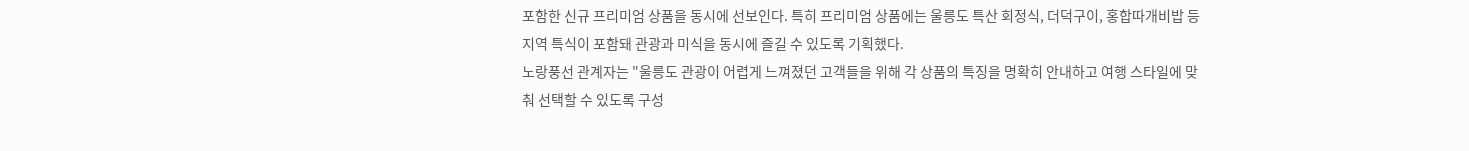포함한 신규 프리미엄 상품을 동시에 선보인다. 특히 프리미엄 상품에는 울릉도 특산 회정식, 더덕구이, 홍합따개비밥 등 지역 특식이 포함돼 관광과 미식을 동시에 즐길 수 있도록 기획했다.
노랑풍선 관계자는 "울릉도 관광이 어렵게 느껴졌던 고객들을 위해 각 상품의 특징을 명확히 안내하고 여행 스타일에 맞춰 선택할 수 있도록 구성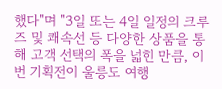했다"며 "3일 또는 4일 일정의 크루즈 및 쾌속선 등 다양한 상품을 통해 고객 선택의 폭을 넓힌 만큼, 이번 기획전이 울릉도 여행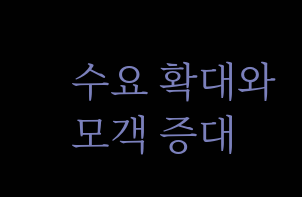수요 확대와 모객 증대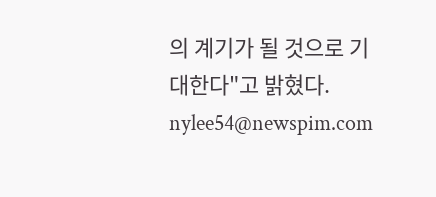의 계기가 될 것으로 기대한다"고 밝혔다.
nylee54@newspim.com